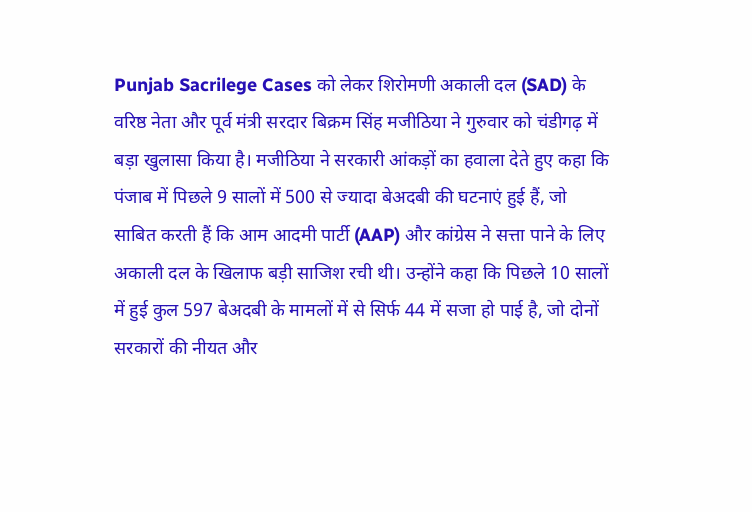Punjab Sacrilege Cases को लेकर शिरोमणी अकाली दल (SAD) के वरिष्ठ नेता और पूर्व मंत्री सरदार बिक्रम सिंह मजीठिया ने गुरुवार को चंडीगढ़ में बड़ा खुलासा किया है। मजीठिया ने सरकारी आंकड़ों का हवाला देते हुए कहा कि पंजाब में पिछले 9 सालों में 500 से ज्यादा बेअदबी की घटनाएं हुई हैं, जो साबित करती हैं कि आम आदमी पार्टी (AAP) और कांग्रेस ने सत्ता पाने के लिए अकाली दल के खिलाफ बड़ी साजिश रची थी। उन्होंने कहा कि पिछले 10 सालों में हुई कुल 597 बेअदबी के मामलों में से सिर्फ 44 में सजा हो पाई है, जो दोनों सरकारों की नीयत और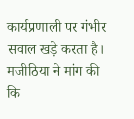कार्यप्रणाली पर गंभीर सवाल खड़े करता है। मजीठिया ने मांग की कि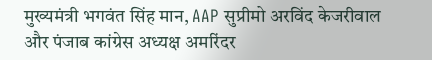मुख्यमंत्री भगवंत सिंह मान, AAP सुप्रीमो अरविंद केजरीवाल और पंजाब कांग्रेस अध्यक्ष अमरिंदर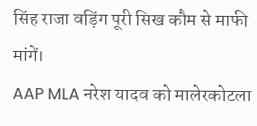सिंह राजा वड़िंग पूरी सिख कौम से माफी मांगें।
AAP MLA नरेश यादव को मालेरकोटला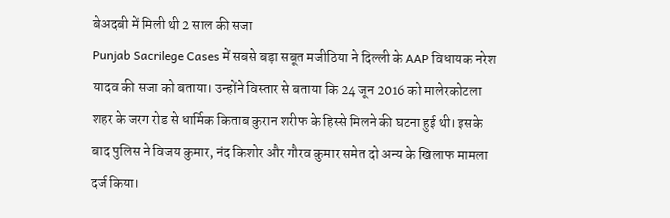बेअदबी में मिली थी 2 साल की सजा
Punjab Sacrilege Cases में सबसे बड़ा सबूत मजीठिया ने दिल्ली के AAP विधायक नरेश यादव की सजा को बताया। उन्होंने विस्तार से बताया कि 24 जून 2016 को मालेरकोटला शहर के जरग रोड से धार्मिक किताब कुरान शरीफ के हिस्से मिलने की घटना हुई थी। इसके बाद पुलिस ने विजय कुमार, नंद किशोर और गौरव कुमार समेत दो अन्य के खिलाफ मामला दर्ज किया।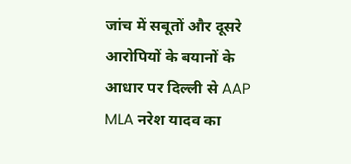जांच में सबूतों और दूसरे आरोपियों के बयानों के आधार पर दिल्ली से AAP MLA नरेश यादव का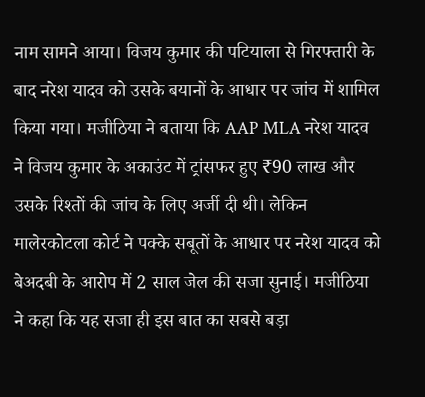नाम सामने आया। विजय कुमार की पटियाला से गिरफ्तारी के बाद नरेश यादव को उसके बयानों के आधार पर जांच में शामिल किया गया। मजीठिया ने बताया कि AAP MLA नरेश यादव ने विजय कुमार के अकाउंट में ट्रांसफर हुए ₹90 लाख और उसके रिश्तों की जांच के लिए अर्जी दी थी। लेकिन मालेरकोटला कोर्ट ने पक्के सबूतों के आधार पर नरेश यादव को बेअदबी के आरोप में 2 साल जेल की सजा सुनाई। मजीठिया ने कहा कि यह सजा ही इस बात का सबसे बड़ा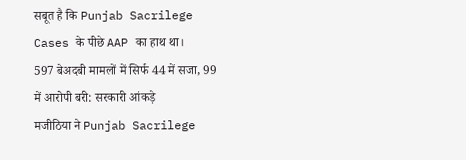सबूत है कि Punjab Sacrilege Cases के पीछे AAP का हाथ था।
597 बेअदबी मामलों में सिर्फ 44 में सजा, 99 में आरोपी बरी: सरकारी आंकड़े
मजीठिया ने Punjab Sacrilege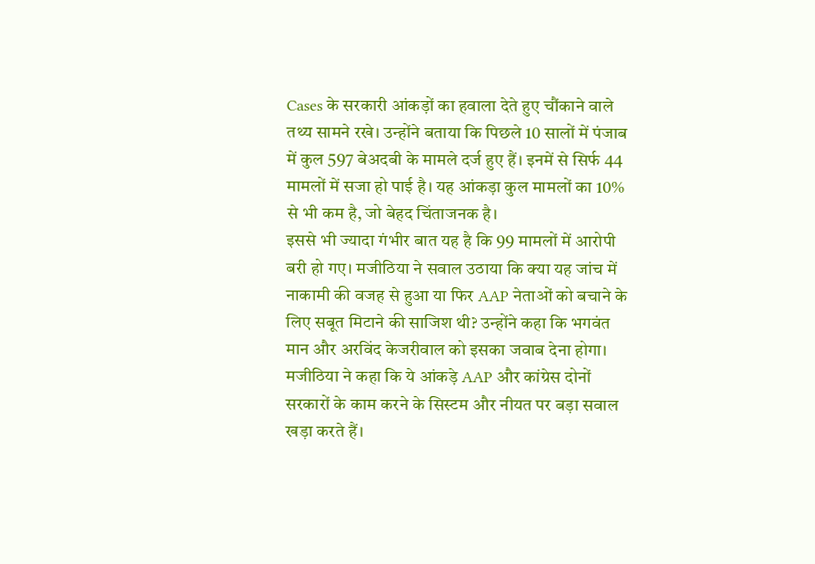Cases के सरकारी आंकड़ों का हवाला देते हुए चौंकाने वाले तथ्य सामने रखे। उन्होंने बताया कि पिछले 10 सालों में पंजाब में कुल 597 बेअदबी के मामले दर्ज हुए हैं। इनमें से सिर्फ 44 मामलों में सजा हो पाई है। यह आंकड़ा कुल मामलों का 10% से भी कम है, जो बेहद चिंताजनक है।
इससे भी ज्यादा गंभीर बात यह है कि 99 मामलों में आरोपी बरी हो गए। मजीठिया ने सवाल उठाया कि क्या यह जांच में नाकामी की वजह से हुआ या फिर AAP नेताओं को बचाने के लिए सबूत मिटाने की साजिश थी? उन्होंने कहा कि भगवंत मान और अरविंद केजरीवाल को इसका जवाब देना होगा। मजीठिया ने कहा कि ये आंकड़े AAP और कांग्रेस दोनों सरकारों के काम करने के सिस्टम और नीयत पर बड़ा सवाल खड़ा करते हैं।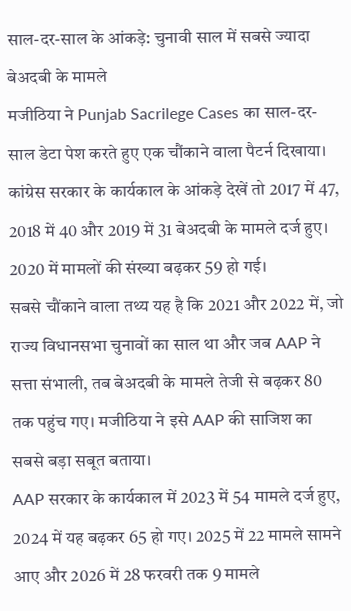साल-दर-साल के आंकड़े: चुनावी साल में सबसे ज्यादा बेअदबी के मामले
मजीठिया ने Punjab Sacrilege Cases का साल-दर-साल डेटा पेश करते हुए एक चौंकाने वाला पैटर्न दिखाया। कांग्रेस सरकार के कार्यकाल के आंकड़े देखें तो 2017 में 47, 2018 में 40 और 2019 में 31 बेअदबी के मामले दर्ज हुए। 2020 में मामलों की संख्या बढ़कर 59 हो गई।
सबसे चौंकाने वाला तथ्य यह है कि 2021 और 2022 में, जो राज्य विधानसभा चुनावों का साल था और जब AAP ने सत्ता संभाली, तब बेअदबी के मामले तेजी से बढ़कर 80 तक पहुंच गए। मजीठिया ने इसे AAP की साजिश का सबसे बड़ा सबूत बताया।
AAP सरकार के कार्यकाल में 2023 में 54 मामले दर्ज हुए, 2024 में यह बढ़कर 65 हो गए। 2025 में 22 मामले सामने आए और 2026 में 28 फरवरी तक 9 मामले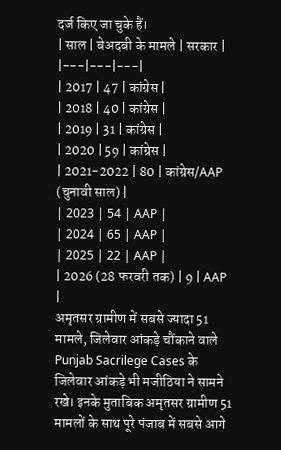दर्ज किए जा चुके हैं।
| साल | बेअदबी के मामले | सरकार |
|---|---|---|
| 2017 | 47 | कांग्रेस |
| 2018 | 40 | कांग्रेस |
| 2019 | 31 | कांग्रेस |
| 2020 | 59 | कांग्रेस |
| 2021-2022 | 80 | कांग्रेस/AAP (चुनावी साल) |
| 2023 | 54 | AAP |
| 2024 | 65 | AAP |
| 2025 | 22 | AAP |
| 2026 (28 फरवरी तक) | 9 | AAP |
अमृतसर ग्रामीण में सबसे ज्यादा 51 मामले, जिलेवार आंकड़े चौंकाने वाले
Punjab Sacrilege Cases के जिलेवार आंकड़े भी मजीठिया ने सामने रखे। इनके मुताबिक अमृतसर ग्रामीण 51 मामलों के साथ पूरे पंजाब में सबसे आगे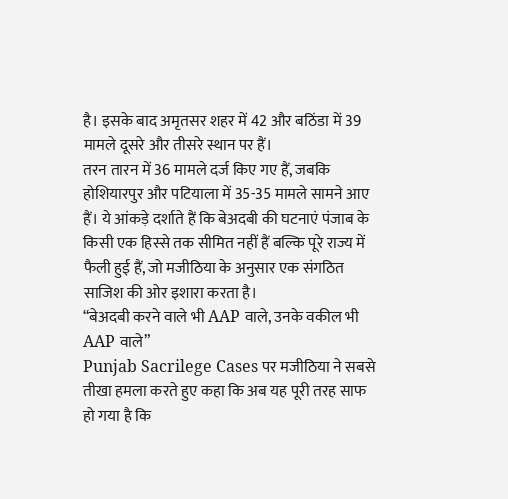है। इसके बाद अमृतसर शहर में 42 और बठिंडा में 39 मामले दूसरे और तीसरे स्थान पर हैं।
तरन तारन में 36 मामले दर्ज किए गए हैं, जबकि होशियारपुर और पटियाला में 35-35 मामले सामने आए हैं। ये आंकड़े दर्शाते हैं कि बेअदबी की घटनाएं पंजाब के किसी एक हिस्से तक सीमित नहीं हैं बल्कि पूरे राज्य में फैली हुई हैं, जो मजीठिया के अनुसार एक संगठित साजिश की ओर इशारा करता है।
“बेअदबी करने वाले भी AAP वाले, उनके वकील भी AAP वाले”
Punjab Sacrilege Cases पर मजीठिया ने सबसे तीखा हमला करते हुए कहा कि अब यह पूरी तरह साफ हो गया है कि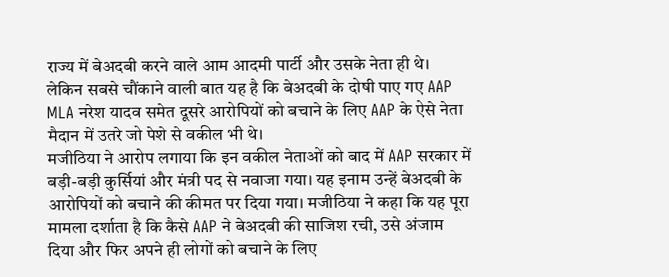राज्य में बेअदबी करने वाले आम आदमी पार्टी और उसके नेता ही थे। लेकिन सबसे चौंकाने वाली बात यह है कि बेअदबी के दोषी पाए गए AAP MLA नरेश यादव समेत दूसरे आरोपियों को बचाने के लिए AAP के ऐसे नेता मैदान में उतरे जो पेशे से वकील भी थे।
मजीठिया ने आरोप लगाया कि इन वकील नेताओं को बाद में AAP सरकार में बड़ी-बड़ी कुर्सियां और मंत्री पद से नवाजा गया। यह इनाम उन्हें बेअदबी के आरोपियों को बचाने की कीमत पर दिया गया। मजीठिया ने कहा कि यह पूरा मामला दर्शाता है कि कैसे AAP ने बेअदबी की साजिश रची, उसे अंजाम दिया और फिर अपने ही लोगों को बचाने के लिए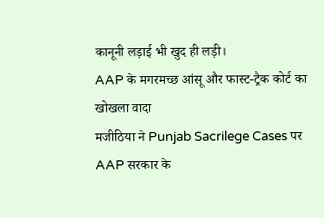कानूनी लड़ाई भी खुद ही लड़ी।
AAP के मगरमच्छ आंसू और फास्ट-ट्रैक कोर्ट का खोखला वादा
मजीठिया ने Punjab Sacrilege Cases पर AAP सरकार के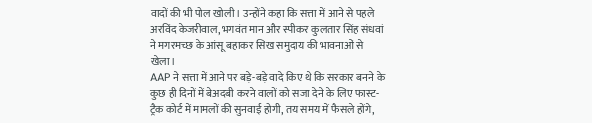वादों की भी पोल खोली। उन्होंने कहा कि सत्ता में आने से पहले अरविंद केजरीवाल, भगवंत मान और स्पीकर कुलतार सिंह संधवां ने मगरमच्छ के आंसू बहाकर सिख समुदाय की भावनाओं से खेला।
AAP ने सत्ता में आने पर बड़े-बड़े वादे किए थे कि सरकार बनने के कुछ ही दिनों में बेअदबी करने वालों को सजा देने के लिए फास्ट-ट्रैक कोर्ट में मामलों की सुनवाई होगी, तय समय में फैसले होंगे,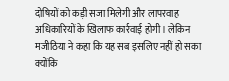दोषियों को कड़ी सजा मिलेगी और लापरवाह अधिकारियों के खिलाफ कार्रवाई होगी। लेकिन मजीठिया ने कहा कि यह सब इसलिए नहीं हो सका क्योंकि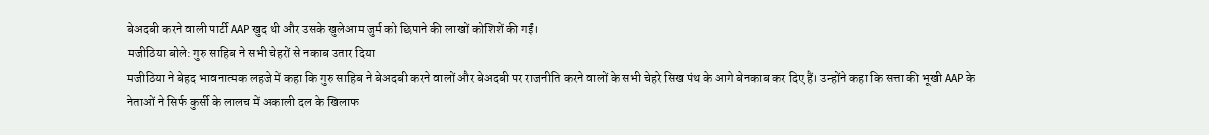बेअदबी करने वाली पार्टी AAP खुद थी और उसके खुलेआम जुर्म को छिपाने की लाखों कोशिशें की गईं।
मजीठिया बोले: गुरु साहिब ने सभी चेहरों से नकाब उतार दिया
मजीठिया ने बेहद भावनात्मक लहजे में कहा कि गुरु साहिब ने बेअदबी करने वालों और बेअदबी पर राजनीति करने वालों के सभी चेहरे सिख पंथ के आगे बेनकाब कर दिए हैं। उन्होंने कहा कि सत्ता की भूखी AAP के नेताओं ने सिर्फ कुर्सी के लालच में अकाली दल के खिलाफ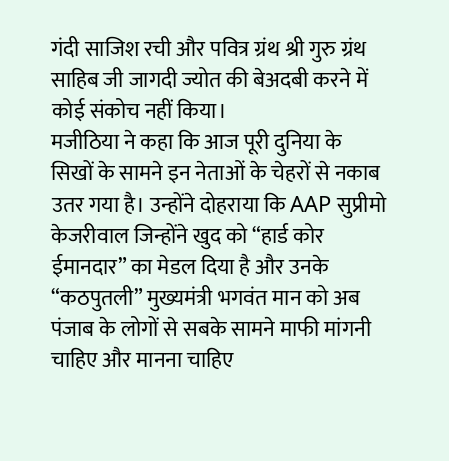गंदी साजिश रची और पवित्र ग्रंथ श्री गुरु ग्रंथ साहिब जी जागदी ज्योत की बेअदबी करने में कोई संकोच नहीं किया।
मजीठिया ने कहा कि आज पूरी दुनिया के सिखों के सामने इन नेताओं के चेहरों से नकाब उतर गया है। उन्होंने दोहराया कि AAP सुप्रीमो केजरीवाल जिन्होंने खुद को “हार्ड कोर ईमानदार” का मेडल दिया है और उनके “कठपुतली” मुख्यमंत्री भगवंत मान को अब पंजाब के लोगों से सबके सामने माफी मांगनी चाहिए और मानना चाहिए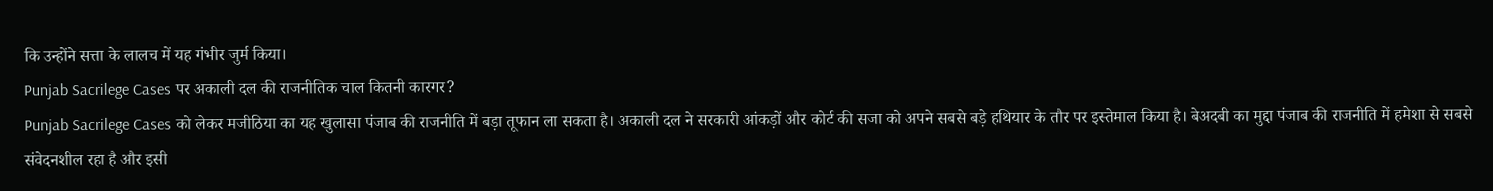कि उन्होंने सत्ता के लालच में यह गंभीर जुर्म किया।
Punjab Sacrilege Cases पर अकाली दल की राजनीतिक चाल कितनी कारगर?
Punjab Sacrilege Cases को लेकर मजीठिया का यह खुलासा पंजाब की राजनीति में बड़ा तूफान ला सकता है। अकाली दल ने सरकारी आंकड़ों और कोर्ट की सजा को अपने सबसे बड़े हथियार के तौर पर इस्तेमाल किया है। बेअदबी का मुद्दा पंजाब की राजनीति में हमेशा से सबसे संवेदनशील रहा है और इसी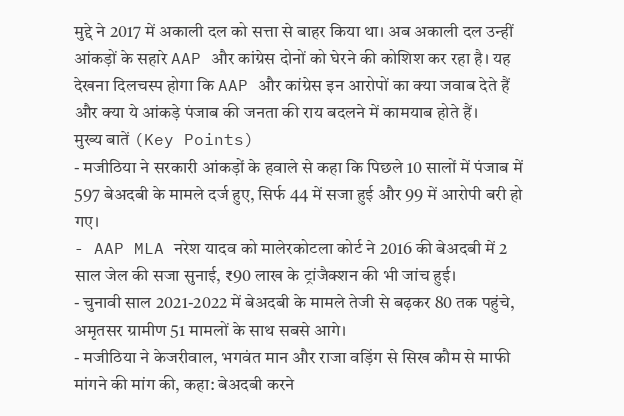मुद्दे ने 2017 में अकाली दल को सत्ता से बाहर किया था। अब अकाली दल उन्हीं आंकड़ों के सहारे AAP और कांग्रेस दोनों को घेरने की कोशिश कर रहा है। यह देखना दिलचस्प होगा कि AAP और कांग्रेस इन आरोपों का क्या जवाब देते हैं और क्या ये आंकड़े पंजाब की जनता की राय बदलने में कामयाब होते हैं।
मुख्य बातें (Key Points)
- मजीठिया ने सरकारी आंकड़ों के हवाले से कहा कि पिछले 10 सालों में पंजाब में 597 बेअदबी के मामले दर्ज हुए, सिर्फ 44 में सजा हुई और 99 में आरोपी बरी हो गए।
- AAP MLA नरेश यादव को मालेरकोटला कोर्ट ने 2016 की बेअदबी में 2 साल जेल की सजा सुनाई, ₹90 लाख के ट्रांजैक्शन की भी जांच हुई।
- चुनावी साल 2021-2022 में बेअदबी के मामले तेजी से बढ़कर 80 तक पहुंचे, अमृतसर ग्रामीण 51 मामलों के साथ सबसे आगे।
- मजीठिया ने केजरीवाल, भगवंत मान और राजा वड़िंग से सिख कौम से माफी मांगने की मांग की, कहा: बेअदबी करने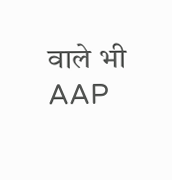वाले भी AAP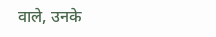वाले, उनके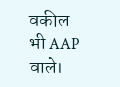वकील भी AAP वाले।